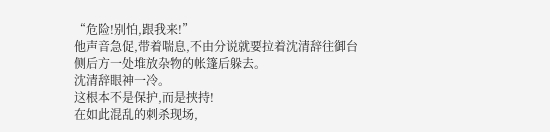“危险!别怕,跟我来!”
他声音急促,带着喘息,不由分说就要拉着沈清辞往御台侧后方一处堆放杂物的帐篷后躲去。
沈清辞眼神一冷。
这根本不是保护,而是挟持!
在如此混乱的刺杀现场,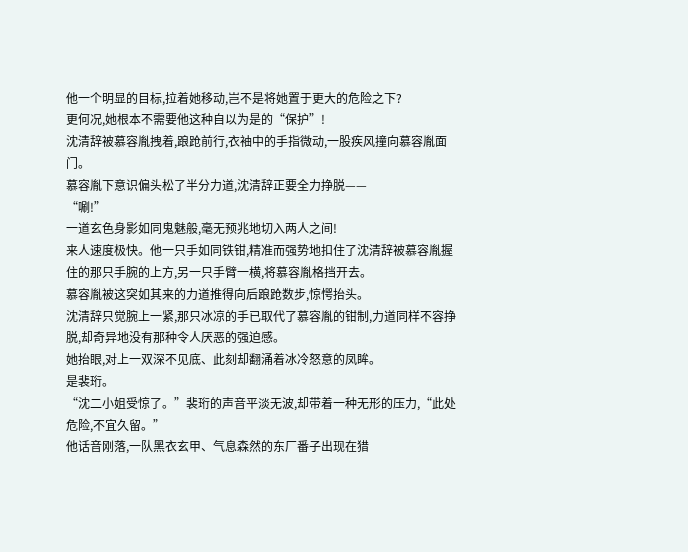他一个明显的目标,拉着她移动,岂不是将她置于更大的危险之下?
更何况,她根本不需要他这种自以为是的“保护”!
沈清辞被慕容胤拽着,踉跄前行,衣袖中的手指微动,一股疾风撞向慕容胤面门。
慕容胤下意识偏头松了半分力道,沈清辞正要全力挣脱——
“唰!”
一道玄色身影如同鬼魅般,毫无预兆地切入两人之间!
来人速度极快。他一只手如同铁钳,精准而强势地扣住了沈清辞被慕容胤握住的那只手腕的上方,另一只手臂一横,将慕容胤格挡开去。
慕容胤被这突如其来的力道推得向后踉跄数步,惊愕抬头。
沈清辞只觉腕上一紧,那只冰凉的手已取代了慕容胤的钳制,力道同样不容挣脱,却奇异地没有那种令人厌恶的强迫感。
她抬眼,对上一双深不见底、此刻却翻涌着冰冷怒意的凤眸。
是裴珩。
“沈二小姐受惊了。”裴珩的声音平淡无波,却带着一种无形的压力,“此处危险,不宜久留。”
他话音刚落,一队黑衣玄甲、气息森然的东厂番子出现在猎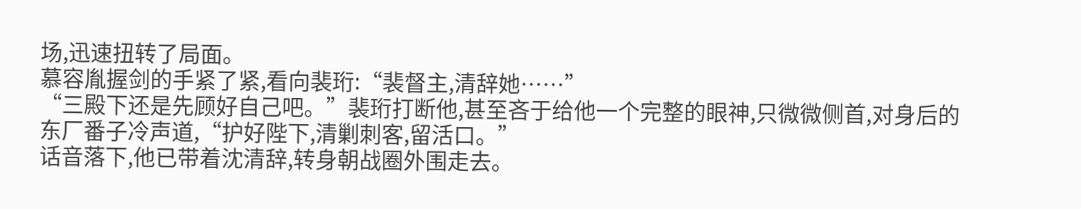场,迅速扭转了局面。
慕容胤握剑的手紧了紧,看向裴珩:“裴督主,清辞她……”
“三殿下还是先顾好自己吧。”裴珩打断他,甚至吝于给他一个完整的眼神,只微微侧首,对身后的东厂番子冷声道,“护好陛下,清剿刺客,留活口。”
话音落下,他已带着沈清辞,转身朝战圈外围走去。